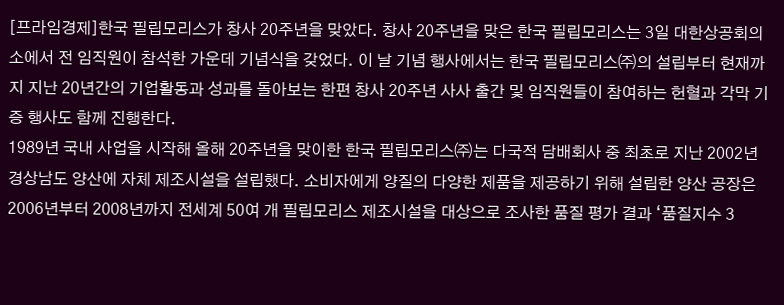[프라임경제]한국 필립모리스가 창사 20주년을 맞았다. 창사 20주년을 맞은 한국 필립모리스는 3일 대한상공회의소에서 전 임직원이 참석한 가운데 기념식을 갖었다. 이 날 기념 행사에서는 한국 필립모리스㈜의 설립부터 현재까지 지난 20년간의 기업활동과 성과를 돌아보는 한편 창사 20주년 사사 출간 및 임직원들이 참여하는 헌혈과 각막 기증 행사도 함께 진행한다.
1989년 국내 사업을 시작해 올해 20주년을 맞이한 한국 필립모리스㈜는 다국적 담배회사 중 최초로 지난 2002년 경상남도 양산에 자체 제조시설을 설립했다. 소비자에게 양질의 다양한 제품을 제공하기 위해 설립한 양산 공장은2006년부터 2008년까지 전세계 50여 개 필립모리스 제조시설을 대상으로 조사한 품질 평가 결과 ‘품질지수 3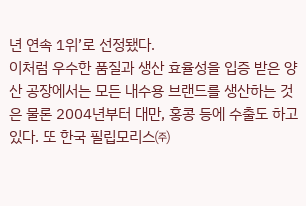년 연속 1위’로 선정됐다.
이처럼 우수한 품질과 생산 효율성을 입증 받은 양산 공장에서는 모든 내수용 브랜드를 생산하는 것은 물론 2004년부터 대만, 홍콩 등에 수출도 하고 있다. 또 한국 필립모리스㈜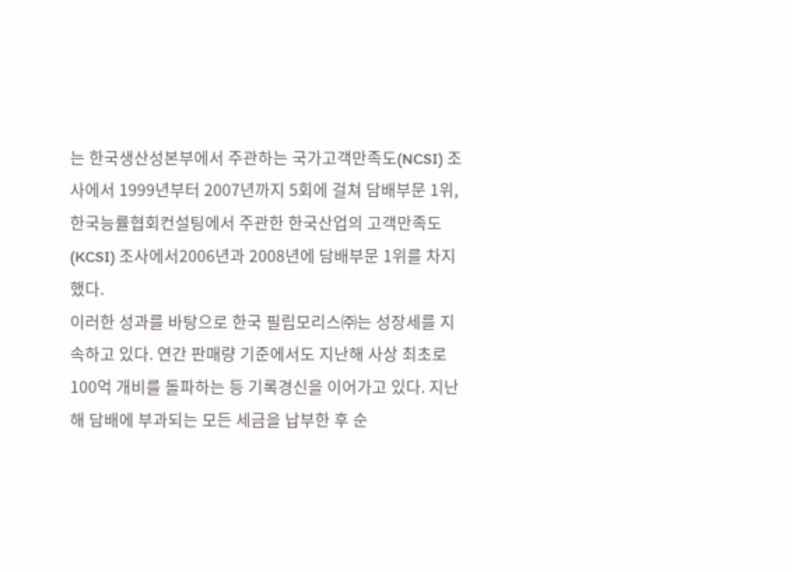는 한국생산성본부에서 주관하는 국가고객만족도(NCSI) 조사에서 1999년부터 2007년까지 5회에 걸쳐 담배부문 1위, 한국능률협회컨설팅에서 주관한 한국산업의 고객만족도(KCSI) 조사에서2006년과 2008년에 담배부문 1위를 차지했다.
이러한 성과를 바탕으로 한국 필립모리스㈜는 성장세를 지속하고 있다. 연간 판매량 기준에서도 지난해 사상 최초로 100억 개비를 돌파하는 등 기록경신을 이어가고 있다. 지난해 담배에 부과되는 모든 세금을 납부한 후 순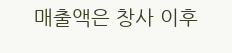매출액은 창사 이후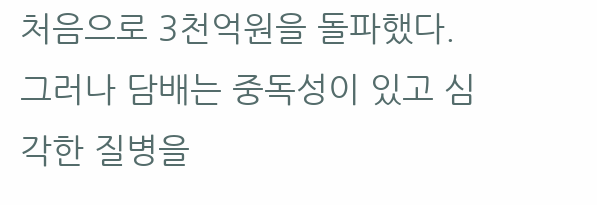처음으로 3천억원을 돌파했다.
그러나 담배는 중독성이 있고 심각한 질병을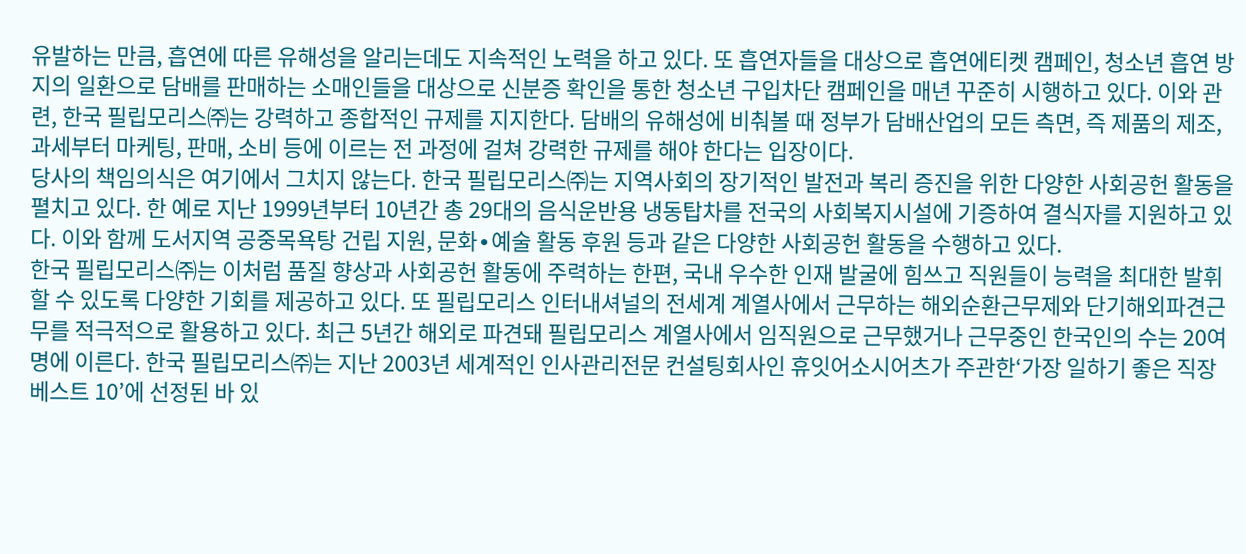유발하는 만큼, 흡연에 따른 유해성을 알리는데도 지속적인 노력을 하고 있다. 또 흡연자들을 대상으로 흡연에티켓 캠페인, 청소년 흡연 방지의 일환으로 담배를 판매하는 소매인들을 대상으로 신분증 확인을 통한 청소년 구입차단 캠페인을 매년 꾸준히 시행하고 있다. 이와 관련, 한국 필립모리스㈜는 강력하고 종합적인 규제를 지지한다. 담배의 유해성에 비춰볼 때 정부가 담배산업의 모든 측면, 즉 제품의 제조, 과세부터 마케팅, 판매, 소비 등에 이르는 전 과정에 걸쳐 강력한 규제를 해야 한다는 입장이다.
당사의 책임의식은 여기에서 그치지 않는다. 한국 필립모리스㈜는 지역사회의 장기적인 발전과 복리 증진을 위한 다양한 사회공헌 활동을 펼치고 있다. 한 예로 지난 1999년부터 10년간 총 29대의 음식운반용 냉동탑차를 전국의 사회복지시설에 기증하여 결식자를 지원하고 있다. 이와 함께 도서지역 공중목욕탕 건립 지원, 문화∙예술 활동 후원 등과 같은 다양한 사회공헌 활동을 수행하고 있다.
한국 필립모리스㈜는 이처럼 품질 향상과 사회공헌 활동에 주력하는 한편, 국내 우수한 인재 발굴에 힘쓰고 직원들이 능력을 최대한 발휘할 수 있도록 다양한 기회를 제공하고 있다. 또 필립모리스 인터내셔널의 전세계 계열사에서 근무하는 해외순환근무제와 단기해외파견근무를 적극적으로 활용하고 있다. 최근 5년간 해외로 파견돼 필립모리스 계열사에서 임직원으로 근무했거나 근무중인 한국인의 수는 20여명에 이른다. 한국 필립모리스㈜는 지난 2003년 세계적인 인사관리전문 컨설팅회사인 휴잇어소시어츠가 주관한‘가장 일하기 좋은 직장 베스트 10’에 선정된 바 있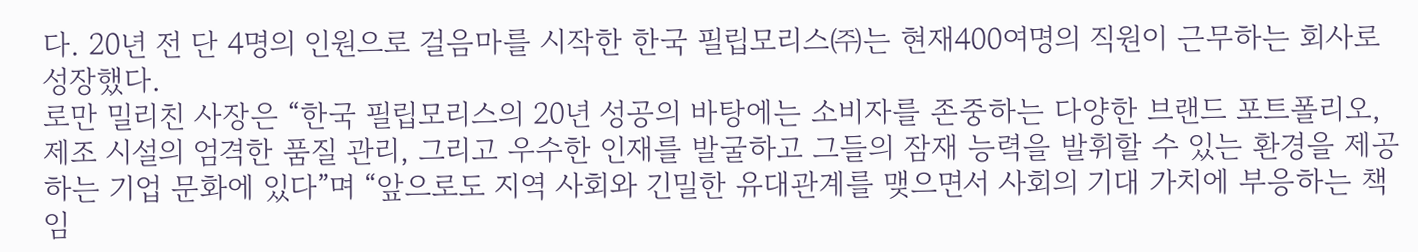다. 20년 전 단 4명의 인원으로 걸음마를 시작한 한국 필립모리스㈜는 현재400여명의 직원이 근무하는 회사로 성장했다.
로만 밀리친 사장은 “한국 필립모리스의 20년 성공의 바탕에는 소비자를 존중하는 다양한 브랜드 포트폴리오, 제조 시설의 엄격한 품질 관리, 그리고 우수한 인재를 발굴하고 그들의 잠재 능력을 발휘할 수 있는 환경을 제공하는 기업 문화에 있다”며 “앞으로도 지역 사회와 긴밀한 유대관계를 맺으면서 사회의 기대 가치에 부응하는 책임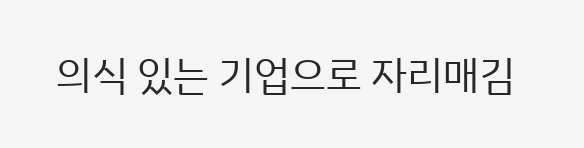의식 있는 기업으로 자리매김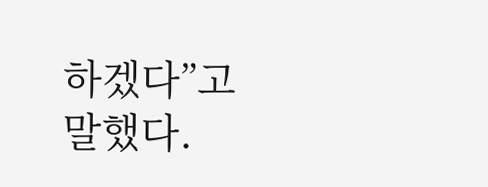하겠다”고 말했다.